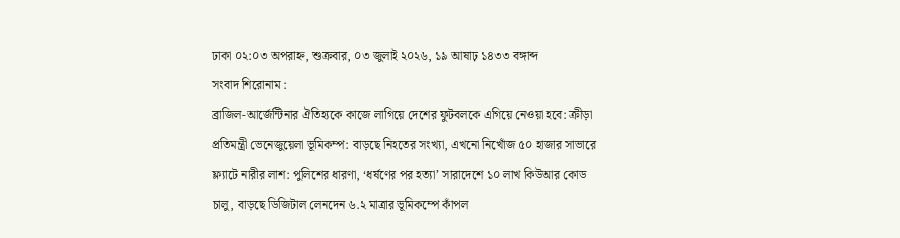ঢাকা ০২:০৩ অপরাহ্ন, শুক্রবার, ০৩ জুলাই ২০২৬, ১৯ আষাঢ় ১৪৩৩ বঙ্গাব্দ
সংবাদ শিরোনাম :
ব্রাজিল-আর্জেন্টিনার ঐতিহ্যকে কাজে লাগিয়ে দেশের ফুটবলকে এগিয়ে নেওয়া হবে: ক্রীড়া প্রতিমন্ত্রী ভেনেজুয়েলা ভূমিকম্প: বাড়ছে নিহতের সংখ্যা, এখনো নিখোঁজ ৫০ হাজার সাভারে ফ্ল্যাটে নারীর লাশ: পুলিশের ধারণা, ‘ধর্ষণের পর হত্যা’ সারাদেশে ১০ লাখ কিউআর কোড চালু, বাড়ছে ডিজিটাল লেনদেন ৬.২ মাত্রার ভূমিকম্পে কাঁপল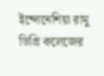ইন্দোনেশিয়া রামু ডিগ্রি কলেজের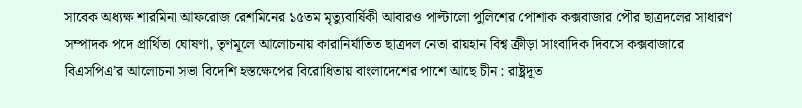সাবেক অধ্যক্ষ শারমিনা আফরোজ রেশমিনের ১৫তম মৃত্যুবার্ষিকী আবারও পাল্টালো পুলিশের পোশাক কক্সবাজার পৌর ছাত্রদলের সাধারণ সম্পাদক পদে প্রার্থিতা ঘোষণা, তৃণমূলে আলোচনায় কারানির্যাতিত ছাত্রদল নেতা রায়হান বিশ্ব ক্রীড়া সাংবাদিক দিবসে কক্সবাজারে বিএসপিএ’র আলোচনা সভা বিদেশি হস্তক্ষেপের বিরোধিতায় বাংলাদেশের পাশে আছে চীন : রাষ্ট্রদূত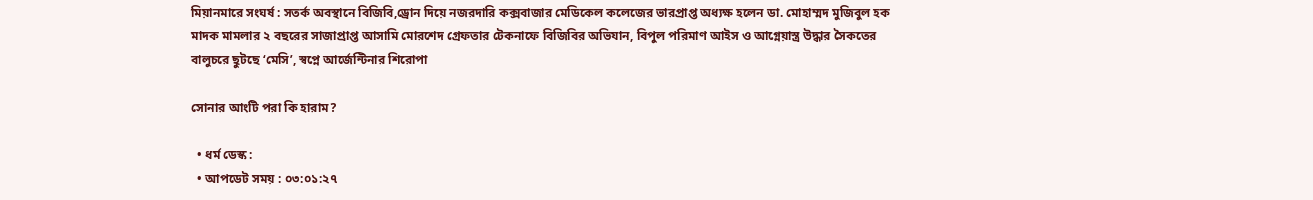মিয়ানমারে সংঘর্ষ : সতর্ক অবস্থানে বিজিবি,ড্রোন দিয়ে নজরদারি কক্সবাজার মেডিকেল কলেজের ভারপ্রাপ্ত অধ্যক্ষ হলেন ডা. মোহাম্মদ মুজিবুল হক মাদক মামলার ২ বছরের সাজাপ্রাপ্ত আসামি মোরশেদ গ্রেফতার টেকনাফে বিজিবির অভিযান, বিপুল পরিমাণ আইস ও আগ্নেয়াস্ত্র উদ্ধার সৈকতের বালুচরে ছুটছে ‘মেসি’, স্বপ্নে আর্জেন্টিনার শিরোপা

সোনার আংটি পরা কি হারাম?

  • ধর্ম ডেস্ক :
  • আপডেট সময় : ০৩:০১:২৭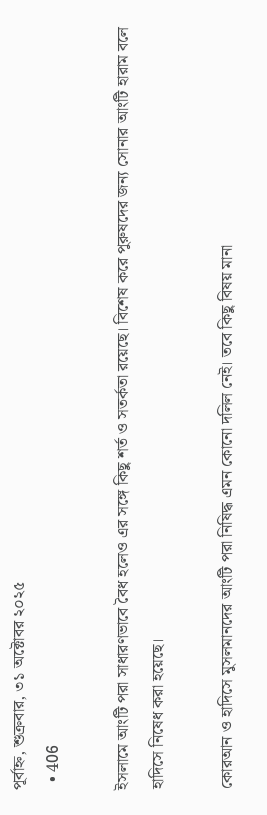পূর্বাহ্ন, শুক্রবার, ৩১ অক্টোবর ২০২৫
  • 406

ইসলামে আংটি পরা সাধারণভাবে বৈধ হলেও এর সঙ্গে কিছু শর্ত ও সতর্কতা রয়েছে। বিশেষ করে পুরুষদের জন্য সোনার আংটি হারাম বলে হাদিসে নিষেধ করা হয়েছে।

কোরআন ও হাদিসে মুসলমানদের আংটি পরা নিষিদ্ধ এমন কোনো দলিল নেই। তবে কিছু বিষয় মানা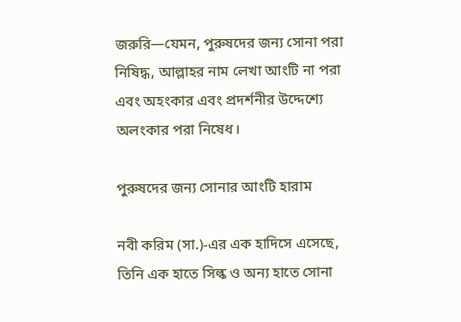জরুরি—যেমন, পুরুষদের জন্য সোনা পরা নিষিদ্ধ, আল্লাহর নাম লেখা আংটি না পরা এবং অহংকার এবং প্রদর্শনীর উদ্দেশ্যে অলংকার পরা নিষেধ।

পুরুষদের জন্য সোনার আংটি হারাম

নবী করিম (সা.)-এর এক হাদিসে এসেছে, তিনি এক হাতে সিল্ক ও অন্য হাতে সোনা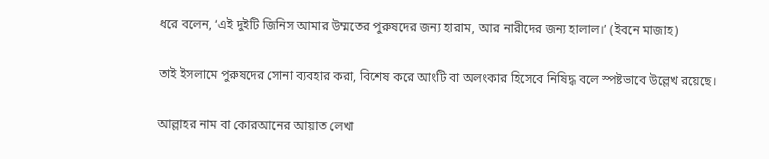ধরে বলেন, ‘এই দুইটি জিনিস আমার উম্মতের পুরুষদের জন্য হারাম, আর নারীদের জন্য হালাল।’ (ইবনে মাজাহ)

তাই ইসলামে পুরুষদের সোনা ব্যবহার করা, বিশেষ করে আংটি বা অলংকার হিসেবে নিষিদ্ধ বলে স্পষ্টভাবে উল্লেখ রয়েছে।

আল্লাহর নাম বা কোরআনের আয়াত লেখা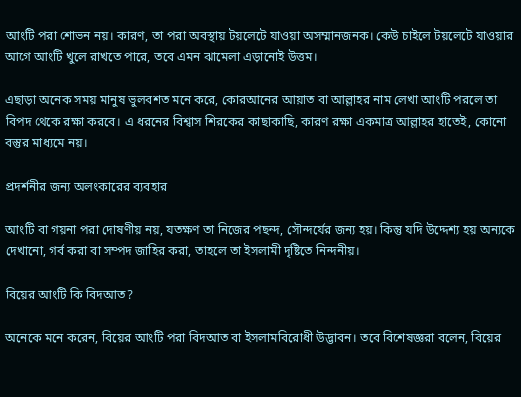আংটি পরা শোভন নয়। কারণ, তা পরা অবস্থায় টয়লেটে যাওয়া অসম্মানজনক। কেউ চাইলে টয়লেটে যাওয়ার আগে আংটি খুলে রাখতে পারে, তবে এমন ঝামেলা এড়ানোই উত্তম।

এছাড়া অনেক সময় মানুষ ভুলবশত মনে করে, কোরআনের আয়াত বা আল্লাহর নাম লেখা আংটি পরলে তা বিপদ থেকে রক্ষা করবে। এ ধরনের বিশ্বাস শিরকের কাছাকাছি, কারণ রক্ষা একমাত্র আল্লাহর হাতেই, কোনো বস্তুর মাধ্যমে নয়।

প্রদর্শনীর জন্য অলংকারের ব্যবহার

আংটি বা গয়না পরা দোষণীয় নয়, যতক্ষণ তা নিজের পছন্দ, সৌন্দর্যের জন্য হয়। কিন্তু যদি উদ্দেশ্য হয় অন্যকে দেখানো, গর্ব করা বা সম্পদ জাহির করা, তাহলে তা ইসলামী দৃষ্টিতে নিন্দনীয়।

বিয়ের আংটি কি বিদআত?

অনেকে মনে করেন, বিয়ের আংটি পরা বিদআত বা ইসলামবিরোধী উদ্ভাবন। তবে বিশেষজ্ঞরা বলেন, বিয়ের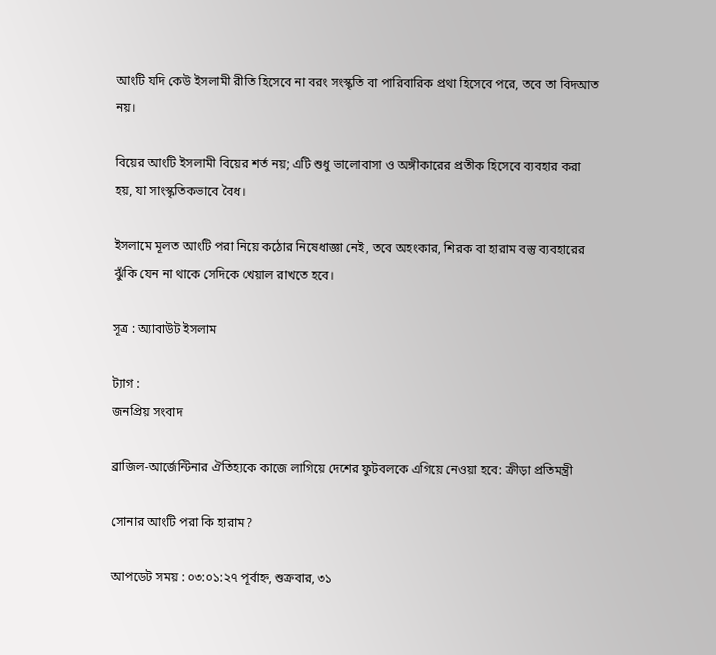আংটি যদি কেউ ইসলামী রীতি হিসেবে না বরং সংস্কৃতি বা পারিবারিক প্রথা হিসেবে পরে, তবে তা বিদআত নয়।

বিয়ের আংটি ইসলামী বিয়ের শর্ত নয়; এটি শুধু ভালোবাসা ও অঙ্গীকারের প্রতীক হিসেবে ব্যবহার করা হয়, যা সাংস্কৃতিকভাবে বৈধ।

ইসলামে মূলত আংটি পরা নিয়ে কঠোর নিষেধাজ্ঞা নেই, তবে অহংকার, শিরক বা হারাম বস্তু ব্যবহারের ঝুঁকি যেন না থাকে সেদিকে খেয়াল রাখতে হবে।

সূত্র : অ্যাবাউট ইসলাম

ট্যাগ :
জনপ্রিয় সংবাদ

ব্রাজিল-আর্জেন্টিনার ঐতিহ্যকে কাজে লাগিয়ে দেশের ফুটবলকে এগিয়ে নেওয়া হবে: ক্রীড়া প্রতিমন্ত্রী

সোনার আংটি পরা কি হারাম?

আপডেট সময় : ০৩:০১:২৭ পূর্বাহ্ন, শুক্রবার, ৩১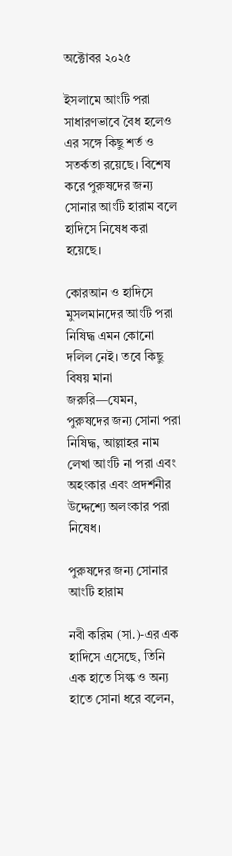অক্টোবর ২০২৫

ইসলামে আংটি পরা সাধারণভাবে বৈধ হলেও এর সঙ্গে কিছু শর্ত ও সতর্কতা রয়েছে। বিশেষ করে পুরুষদের জন্য সোনার আংটি হারাম বলে হাদিসে নিষেধ করা হয়েছে।

কোরআন ও হাদিসে মুসলমানদের আংটি পরা নিষিদ্ধ এমন কোনো দলিল নেই। তবে কিছু বিষয় মানা জরুরি—যেমন, পুরুষদের জন্য সোনা পরা নিষিদ্ধ, আল্লাহর নাম লেখা আংটি না পরা এবং অহংকার এবং প্রদর্শনীর উদ্দেশ্যে অলংকার পরা নিষেধ।

পুরুষদের জন্য সোনার আংটি হারাম

নবী করিম (সা.)-এর এক হাদিসে এসেছে, তিনি এক হাতে সিল্ক ও অন্য হাতে সোনা ধরে বলেন,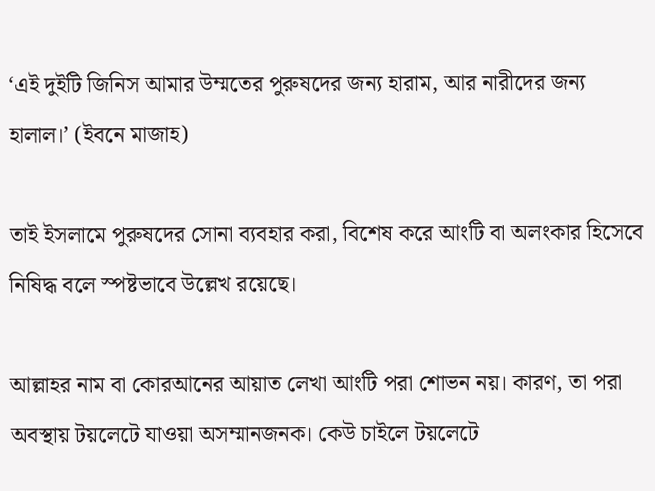‘এই দুইটি জিনিস আমার উম্মতের পুরুষদের জন্য হারাম, আর নারীদের জন্য হালাল।’ (ইবনে মাজাহ)

তাই ইসলামে পুরুষদের সোনা ব্যবহার করা, বিশেষ করে আংটি বা অলংকার হিসেবে নিষিদ্ধ বলে স্পষ্টভাবে উল্লেখ রয়েছে।

আল্লাহর নাম বা কোরআনের আয়াত লেখা আংটি পরা শোভন নয়। কারণ, তা পরা অবস্থায় টয়লেটে যাওয়া অসম্মানজনক। কেউ চাইলে টয়লেটে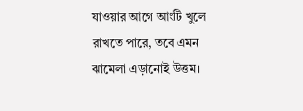যাওয়ার আগে আংটি খুলে রাখতে পারে, তবে এমন ঝামেলা এড়ানোই উত্তম।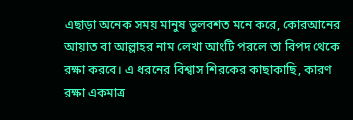এছাড়া অনেক সময় মানুষ ভুলবশত মনে করে, কোরআনের আয়াত বা আল্লাহর নাম লেখা আংটি পরলে তা বিপদ থেকে রক্ষা করবে। এ ধরনের বিশ্বাস শিরকের কাছাকাছি, কারণ রক্ষা একমাত্র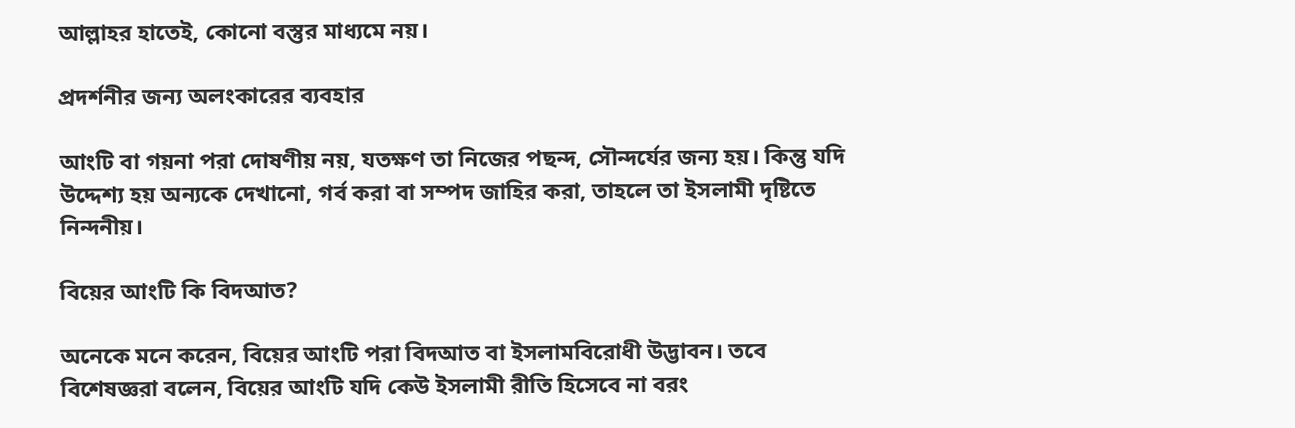আল্লাহর হাতেই, কোনো বস্তুর মাধ্যমে নয়।

প্রদর্শনীর জন্য অলংকারের ব্যবহার

আংটি বা গয়না পরা দোষণীয় নয়, যতক্ষণ তা নিজের পছন্দ, সৌন্দর্যের জন্য হয়। কিন্তু যদি উদ্দেশ্য হয় অন্যকে দেখানো, গর্ব করা বা সম্পদ জাহির করা, তাহলে তা ইসলামী দৃষ্টিতে নিন্দনীয়।

বিয়ের আংটি কি বিদআত?

অনেকে মনে করেন, বিয়ের আংটি পরা বিদআত বা ইসলামবিরোধী উদ্ভাবন। তবে বিশেষজ্ঞরা বলেন, বিয়ের আংটি যদি কেউ ইসলামী রীতি হিসেবে না বরং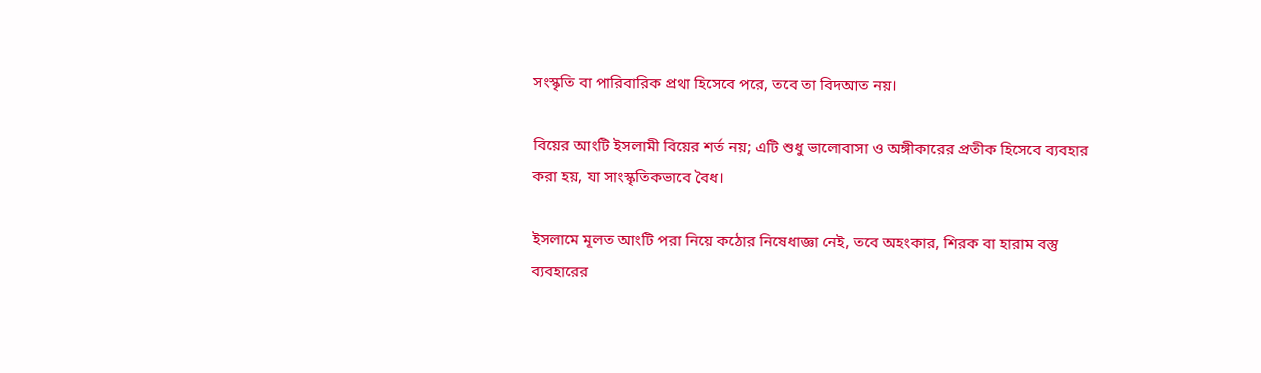সংস্কৃতি বা পারিবারিক প্রথা হিসেবে পরে, তবে তা বিদআত নয়।

বিয়ের আংটি ইসলামী বিয়ের শর্ত নয়; এটি শুধু ভালোবাসা ও অঙ্গীকারের প্রতীক হিসেবে ব্যবহার করা হয়, যা সাংস্কৃতিকভাবে বৈধ।

ইসলামে মূলত আংটি পরা নিয়ে কঠোর নিষেধাজ্ঞা নেই, তবে অহংকার, শিরক বা হারাম বস্তু ব্যবহারের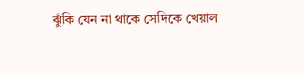ঝুঁকি যেন না থাকে সেদিকে খেয়াল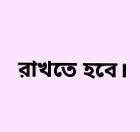রাখতে হবে।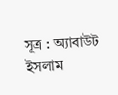সূত্র : অ্যাবাউট ইসলাম